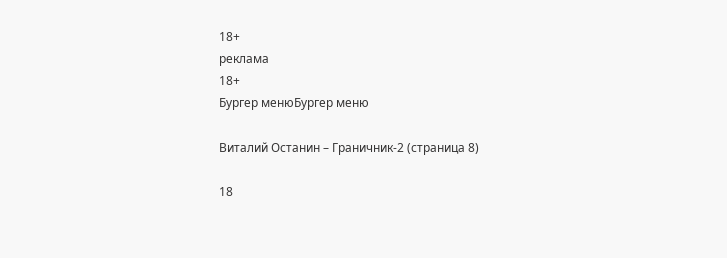18+
реклама
18+
Бургер менюБургер меню

Виталий Останин – Граничник-2 (страница 8)

18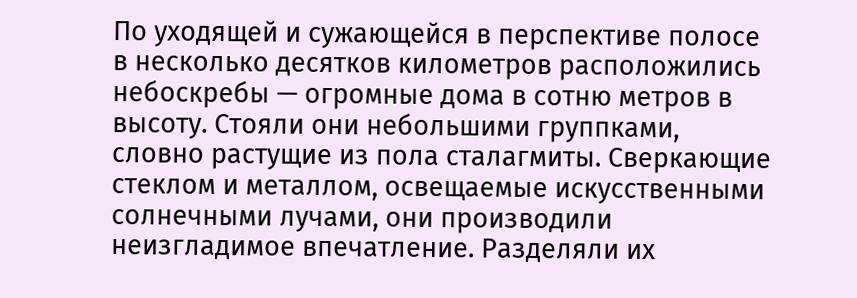По уходящей и сужающейся в перспективе полосе в несколько десятков километров расположились небоскребы — огромные дома в сотню метров в высоту. Стояли они небольшими группками, словно растущие из пола сталагмиты. Сверкающие стеклом и металлом, освещаемые искусственными солнечными лучами, они производили неизгладимое впечатление. Разделяли их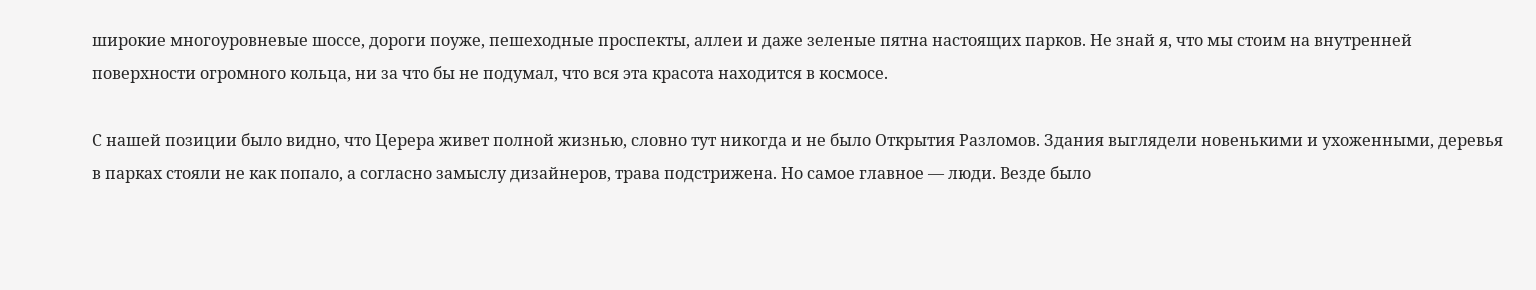широкие многоуровневые шоссе, дороги поуже, пешеходные проспекты, аллеи и даже зеленые пятна настоящих парков. Не знай я, что мы стоим на внутренней поверхности огромного кольца, ни за что бы не подумал, что вся эта красота находится в космосе.

С нашей позиции было видно, что Церера живет полной жизнью, словно тут никогда и не было Открытия Разломов. Здания выглядели новенькими и ухоженными, деревья в парках стояли не как попало, а согласно замыслу дизайнеров, трава подстрижена. Но самое главное — люди. Везде было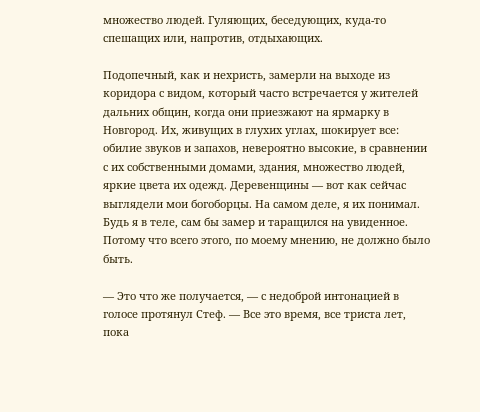множество людей. Гуляющих, беседующих, куда-то спешащих или, напротив, отдыхающих.

Подопечный, как и нехристь, замерли на выходе из коридора с видом, который часто встречается у жителей дальних общин, когда они приезжают на ярмарку в Новгород. Их, живущих в глухих углах, шокирует все: обилие звуков и запахов, невероятно высокие, в сравнении с их собственными домами, здания, множество людей, яркие цвета их одежд. Деревенщины — вот как сейчас выглядели мои богоборцы. На самом деле, я их понимал. Будь я в теле, сам бы замер и таращился на увиденное. Потому что всего этого, по моему мнению, не должно было быть.

— Это что же получается, — с недоброй интонацией в голосе протянул Стеф. — Все это время, все триста лет, пока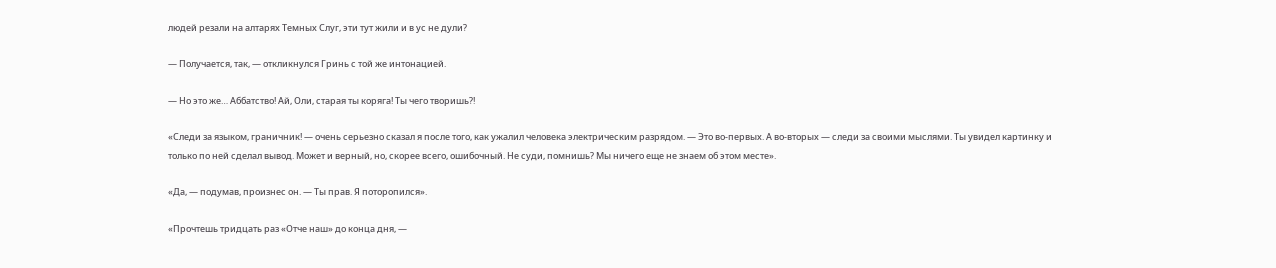людей резали на алтарях Темных Слуг, эти тут жили и в ус не дули?

— Получается, так, — откликнулся Гринь с той же интонацией.

— Но это же… Аббатство! Ай, Оли, старая ты коряга! Ты чего творишь?!

«Следи за языком, граничник! — очень серьезно сказал я после того, как ужалил человека электрическим разрядом. — Это во-первых. А во-вторых — следи за своими мыслями. Ты увидел картинку и только по ней сделал вывод. Может и верный, но, скорее всего, ошибочный. Не суди, помнишь? Мы ничего еще не знаем об этом месте».

«Да, — подумав, произнес он. — Ты прав. Я поторопился».

«Прочтешь тридцать раз «Отче наш» до конца дня, —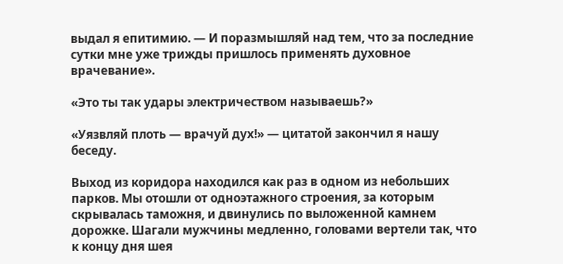выдал я епитимию. — И поразмышляй над тем, что за последние сутки мне уже трижды пришлось применять духовное врачевание».

«Это ты так удары электричеством называешь?»

«Уязвляй плоть — врачуй дух!» — цитатой закончил я нашу беседу.

Выход из коридора находился как раз в одном из небольших парков. Мы отошли от одноэтажного строения, за которым скрывалась таможня, и двинулись по выложенной камнем дорожке. Шагали мужчины медленно, головами вертели так, что к концу дня шея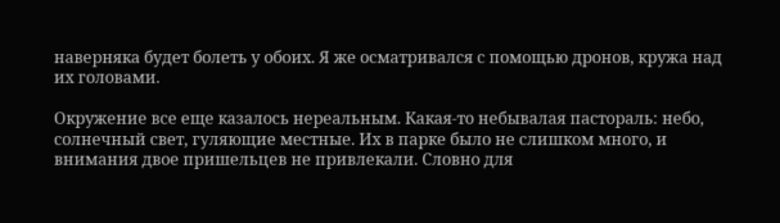наверняка будет болеть у обоих. Я же осматривался с помощью дронов, кружа над их головами.

Окружение все еще казалось нереальным. Какая-то небывалая пастораль: небо, солнечный свет, гуляющие местные. Их в парке было не слишком много, и внимания двое пришельцев не привлекали. Словно для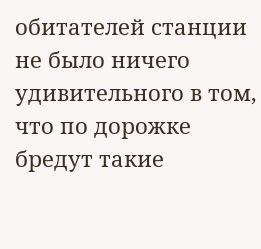обитателей станции не было ничего удивительного в том, что по дорожке бредут такие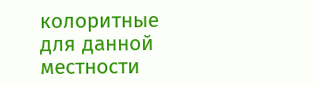колоритные для данной местности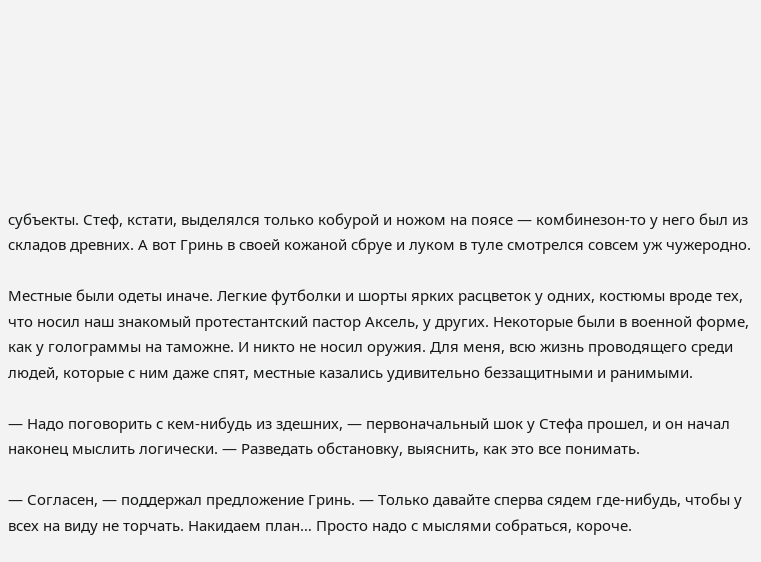субъекты. Стеф, кстати, выделялся только кобурой и ножом на поясе — комбинезон-то у него был из складов древних. А вот Гринь в своей кожаной сбруе и луком в туле смотрелся совсем уж чужеродно.

Местные были одеты иначе. Легкие футболки и шорты ярких расцветок у одних, костюмы вроде тех, что носил наш знакомый протестантский пастор Аксель, у других. Некоторые были в военной форме, как у голограммы на таможне. И никто не носил оружия. Для меня, всю жизнь проводящего среди людей, которые с ним даже спят, местные казались удивительно беззащитными и ранимыми.

— Надо поговорить с кем-нибудь из здешних, — первоначальный шок у Стефа прошел, и он начал наконец мыслить логически. — Разведать обстановку, выяснить, как это все понимать.

— Согласен, — поддержал предложение Гринь. — Только давайте сперва сядем где-нибудь, чтобы у всех на виду не торчать. Накидаем план… Просто надо с мыслями собраться, короче.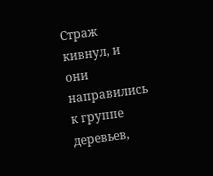Страж кивнул, и они направились к группе деревьев,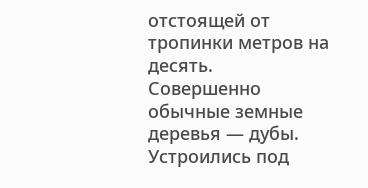отстоящей от тропинки метров на десять. Совершенно обычные земные деревья — дубы. Устроились под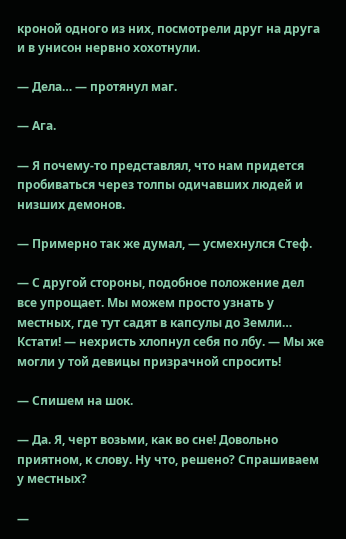кроной одного из них, посмотрели друг на друга и в унисон нервно хохотнули.

— Дела… — протянул маг.

— Ага.

— Я почему-то представлял, что нам придется пробиваться через толпы одичавших людей и низших демонов.

— Примерно так же думал, — усмехнулся Стеф.

— С другой стороны, подобное положение дел все упрощает. Мы можем просто узнать у местных, где тут садят в капсулы до Земли… Кстати! — нехристь хлопнул себя по лбу. — Мы же могли у той девицы призрачной спросить!

— Спишем на шок.

— Да. Я, черт возьми, как во сне! Довольно приятном, к слову. Ну что, решено? Спрашиваем у местных?

—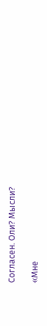Согласен. Оли? Мысли?

«Мне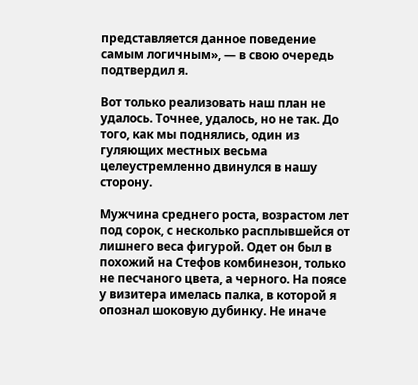представляется данное поведение самым логичным», — в свою очередь подтвердил я.

Вот только реализовать наш план не удалось. Точнее, удалось, но не так. До того, как мы поднялись, один из гуляющих местных весьма целеустремленно двинулся в нашу сторону.

Мужчина среднего роста, возрастом лет под сорок, с несколько расплывшейся от лишнего веса фигурой. Одет он был в похожий на Стефов комбинезон, только не песчаного цвета, а черного. На поясе у визитера имелась палка, в которой я опознал шоковую дубинку. Не иначе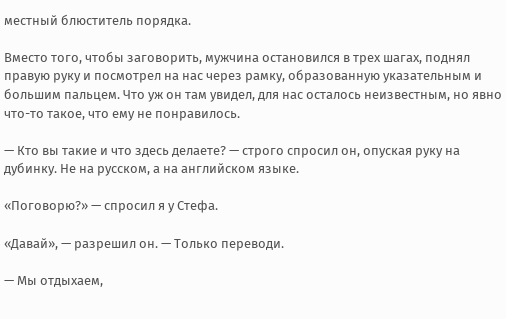местный блюститель порядка.

Вместо того, чтобы заговорить, мужчина остановился в трех шагах, поднял правую руку и посмотрел на нас через рамку, образованную указательным и большим пальцем. Что уж он там увидел, для нас осталось неизвестным, но явно что-то такое, что ему не понравилось.

— Кто вы такие и что здесь делаете? — строго спросил он, опуская руку на дубинку. Не на русском, а на английском языке.

«Поговорю?» — спросил я у Стефа.

«Давай», — разрешил он. — Только переводи.

— Мы отдыхаем,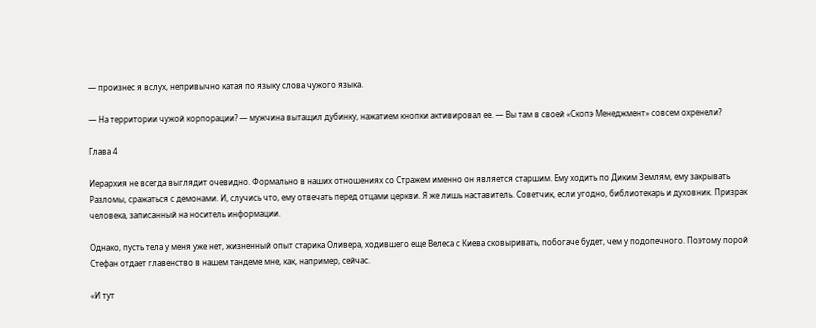— произнес я вслух, непривычно катая по языку слова чужого языка.

— На территории чужой корпорации? — мужчина вытащил дубинку, нажатием кнопки активировал ее. — Вы там в своей «Скопэ Менеджмент» совсем охренели?

Глава 4

Иерархия не всегда выглядит очевидно. Формально в наших отношениях со Стражем именно он является старшим. Ему ходить по Диким Землям, ему закрывать Разломы, сражаться с демонами. И, случись что, ему отвечать перед отцами церкви. Я же лишь наставитель. Советчик, если угодно, библиотекарь и духовник. Призрак человека, записанный на носитель информации.

Однако, пусть тела у меня уже нет, жизненный опыт старика Оливера, ходившего еще Велеса с Киева сковыривать, побогаче будет, чем у подопечного. Поэтому порой Стефан отдает главенство в нашем тандеме мне, как, например, сейчас.

«И тут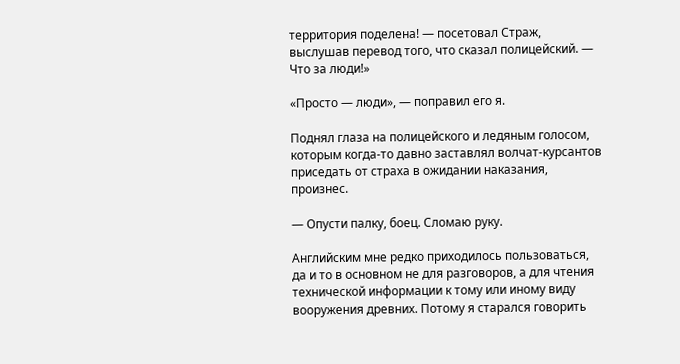территория поделена! — посетовал Страж, выслушав перевод того, что сказал полицейский. — Что за люди!»

«Просто — люди», — поправил его я.

Поднял глаза на полицейского и ледяным голосом, которым когда-то давно заставлял волчат-курсантов приседать от страха в ожидании наказания, произнес.

— Опусти палку, боец. Сломаю руку.

Английским мне редко приходилось пользоваться, да и то в основном не для разговоров, а для чтения технической информации к тому или иному виду вооружения древних. Потому я старался говорить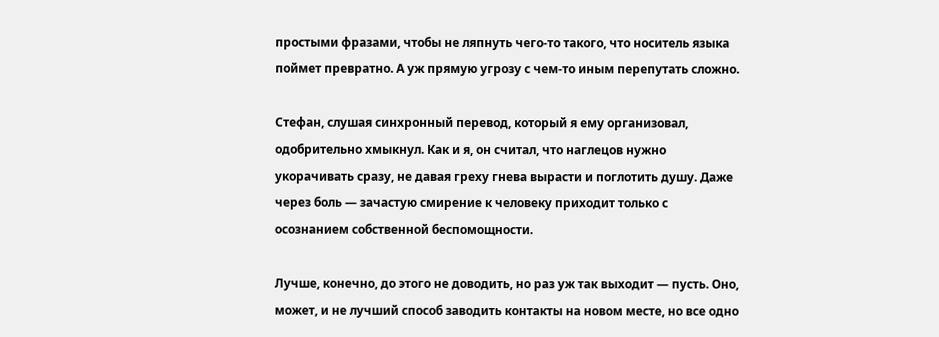простыми фразами, чтобы не ляпнуть чего-то такого, что носитель языка поймет превратно. А уж прямую угрозу с чем-то иным перепутать сложно.

Стефан, слушая синхронный перевод, который я ему организовал, одобрительно хмыкнул. Как и я, он считал, что наглецов нужно укорачивать сразу, не давая греху гнева вырасти и поглотить душу. Даже через боль — зачастую смирение к человеку приходит только с осознанием собственной беспомощности.

Лучше, конечно, до этого не доводить, но раз уж так выходит — пусть. Оно, может, и не лучший способ заводить контакты на новом месте, но все одно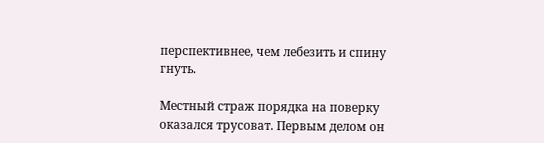перспективнее, чем лебезить и спину гнуть.

Местный страж порядка на поверку оказался трусоват. Первым делом он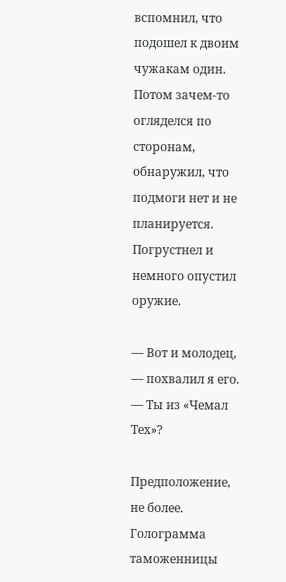вспомнил, что подошел к двоим чужакам один. Потом зачем-то огляделся по сторонам, обнаружил, что подмоги нет и не планируется. Погрустнел и немного опустил оружие.

— Вот и молодец, — похвалил я его. — Ты из «Чемал Тех»?

Предположение, не более. Голограмма таможенницы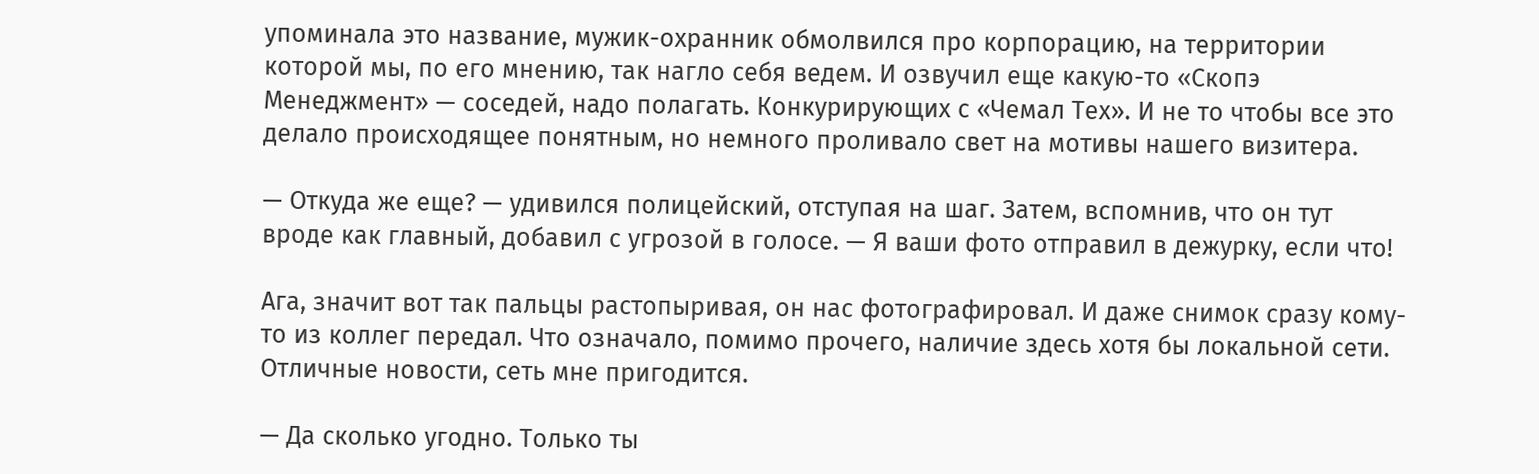упоминала это название, мужик-охранник обмолвился про корпорацию, на территории которой мы, по его мнению, так нагло себя ведем. И озвучил еще какую-то «Скопэ Менеджмент» — соседей, надо полагать. Конкурирующих с «Чемал Тех». И не то чтобы все это делало происходящее понятным, но немного проливало свет на мотивы нашего визитера.

— Откуда же еще? — удивился полицейский, отступая на шаг. Затем, вспомнив, что он тут вроде как главный, добавил с угрозой в голосе. — Я ваши фото отправил в дежурку, если что!

Ага, значит вот так пальцы растопыривая, он нас фотографировал. И даже снимок сразу кому-то из коллег передал. Что означало, помимо прочего, наличие здесь хотя бы локальной сети. Отличные новости, сеть мне пригодится.

— Да сколько угодно. Только ты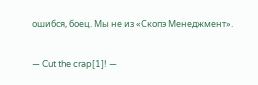ошибся, боец. Мы не из «Скопэ Менеджмент».

— Cut the crap[1]! —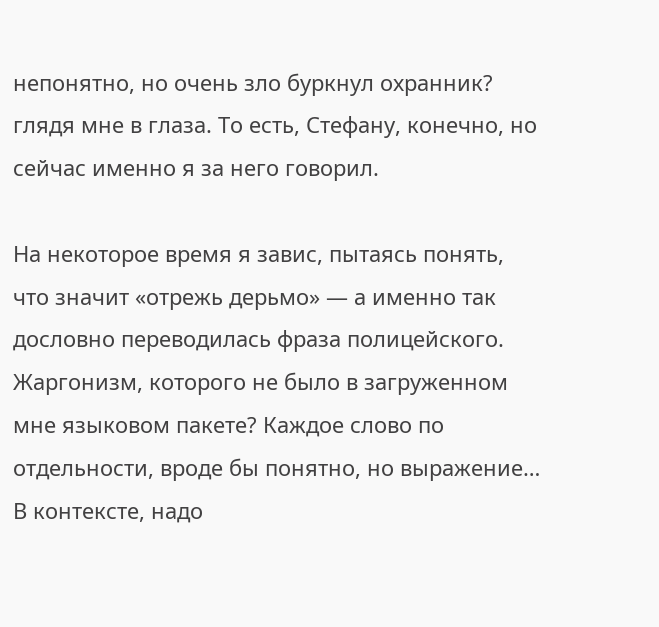непонятно, но очень зло буркнул охранник? глядя мне в глаза. То есть, Стефану, конечно, но сейчас именно я за него говорил.

На некоторое время я завис, пытаясь понять, что значит «отрежь дерьмо» — а именно так дословно переводилась фраза полицейского. Жаргонизм, которого не было в загруженном мне языковом пакете? Каждое слово по отдельности, вроде бы понятно, но выражение… В контексте, надо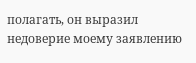полагать, он выразил недоверие моему заявлению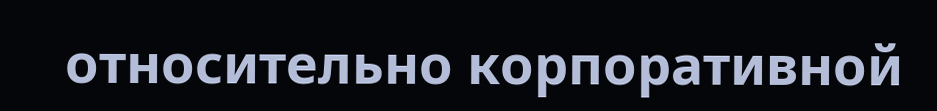относительно корпоративной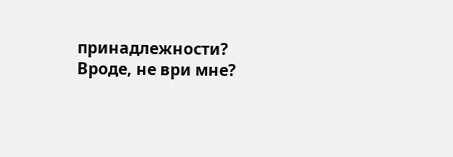принадлежности? Вроде, не ври мне?